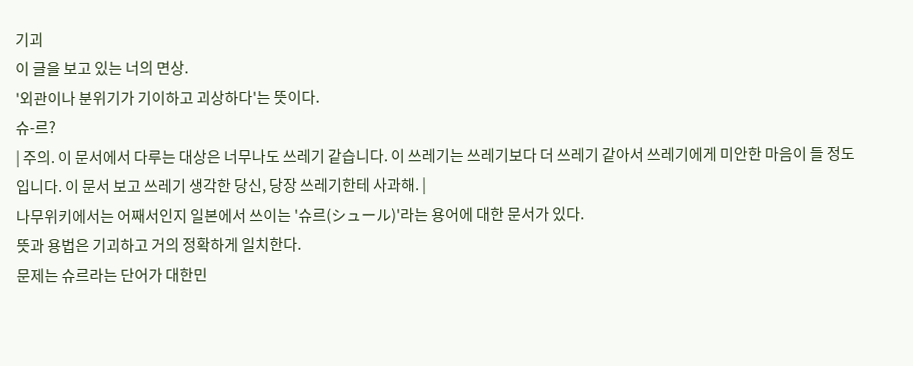기괴
이 글을 보고 있는 너의 면상.
'외관이나 분위기가 기이하고 괴상하다'는 뜻이다.
슈-르?
| 주의. 이 문서에서 다루는 대상은 너무나도 쓰레기 같습니다. 이 쓰레기는 쓰레기보다 더 쓰레기 같아서 쓰레기에게 미안한 마음이 들 정도입니다. 이 문서 보고 쓰레기 생각한 당신, 당장 쓰레기한테 사과해. |
나무위키에서는 어째서인지 일본에서 쓰이는 '슈르(シュール)'라는 용어에 대한 문서가 있다.
뜻과 용법은 기괴하고 거의 정확하게 일치한다.
문제는 슈르라는 단어가 대한민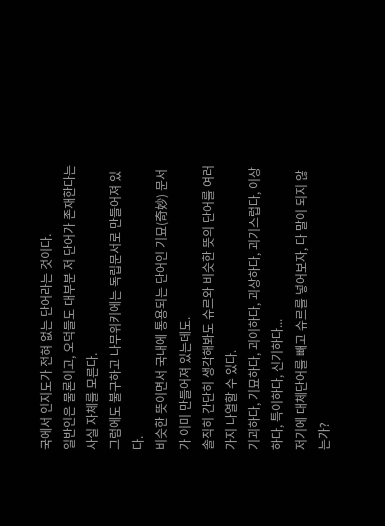국에서 인지도가 전혀 없는 단어라는 것이다.
일반인은 물론이고, 오덕들도 대부분 저 단어가 존재한다는 사실 자체를 모른다.
그럼에도 불구하고 나무위키에는 독립문서로 만들어져 있다.
비슷한 뜻이면서 국내에 통용되는 단어인 기묘(奇妙) 문서가 이미 만들어져 있는데도.
솔직히 간단히 생각해봐도 슈르와 비슷한 뜻의 단어를 여러가지 나열할 수 있다.
기괴하다, 기묘하다, 괴이하다, 괴상하다, 괴기스럽다, 이상하다, 특이하다, 신기하다...
저기에 대체단어를 빼고 슈르를 넣어보자, 다 말이 되지 않는가?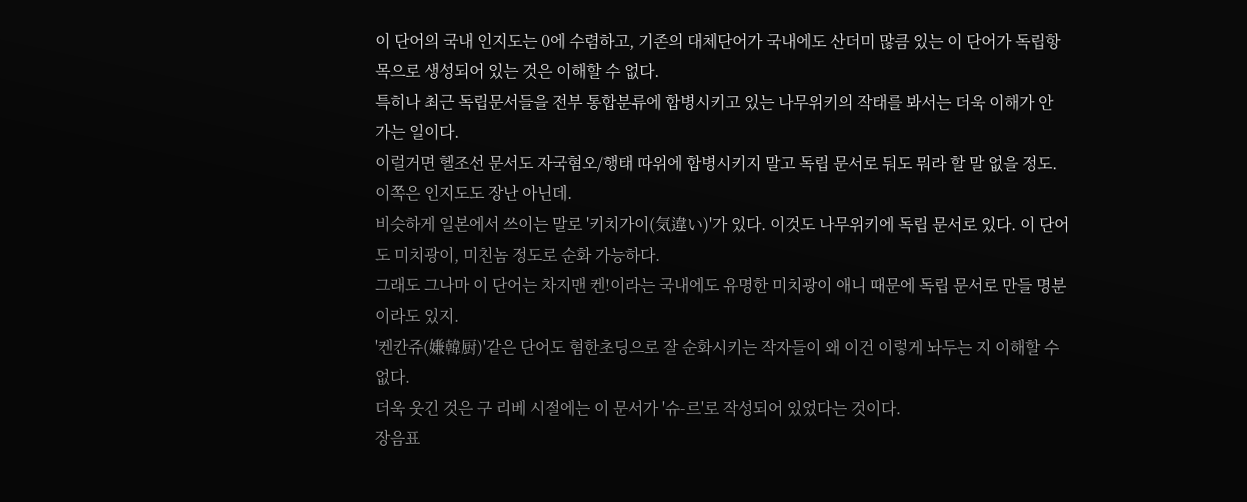이 단어의 국내 인지도는 0에 수렴하고, 기존의 대체단어가 국내에도 산더미 많큼 있는 이 단어가 독립항목으로 생성되어 있는 것은 이해할 수 없다.
특히나 최근 독립문서들을 전부 통합분류에 합병시키고 있는 나무위키의 작태를 봐서는 더욱 이해가 안 가는 일이다.
이럴거면 헬조선 문서도 자국혐오/행태 따위에 합병시키지 말고 독립 문서로 둬도 뭐라 할 말 없을 정도. 이쪽은 인지도도 장난 아닌데.
비슷하게 일본에서 쓰이는 말로 '키치가이(気違い)'가 있다. 이것도 나무위키에 독립 문서로 있다. 이 단어도 미치광이, 미친놈 정도로 순화 가능하다.
그래도 그나마 이 단어는 차지맨 켄!이라는 국내에도 유명한 미치광이 애니 때문에 독립 문서로 만들 명분이라도 있지.
'켄칸쥬(嫌韓厨)'같은 단어도 혐한초딩으로 잘 순화시키는 작자들이 왜 이건 이렇게 놔두는 지 이해할 수 없다.
더욱 웃긴 것은 구 리베 시절에는 이 문서가 '슈-르'로 작성되어 있었다는 것이다.
장음표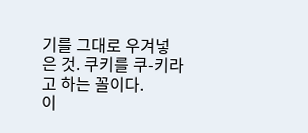기를 그대로 우겨넣은 것. 쿠키를 쿠-키라고 하는 꼴이다.
이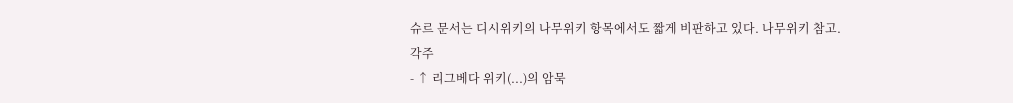슈르 문서는 디시위키의 나무위키 항목에서도 짧게 비판하고 있다. 나무위키 참고.
각주
- ↑ 리그베다 위키(...)의 암묵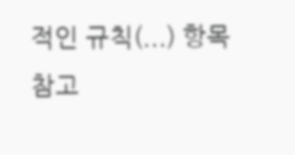적인 규칙(...) 항목 참고